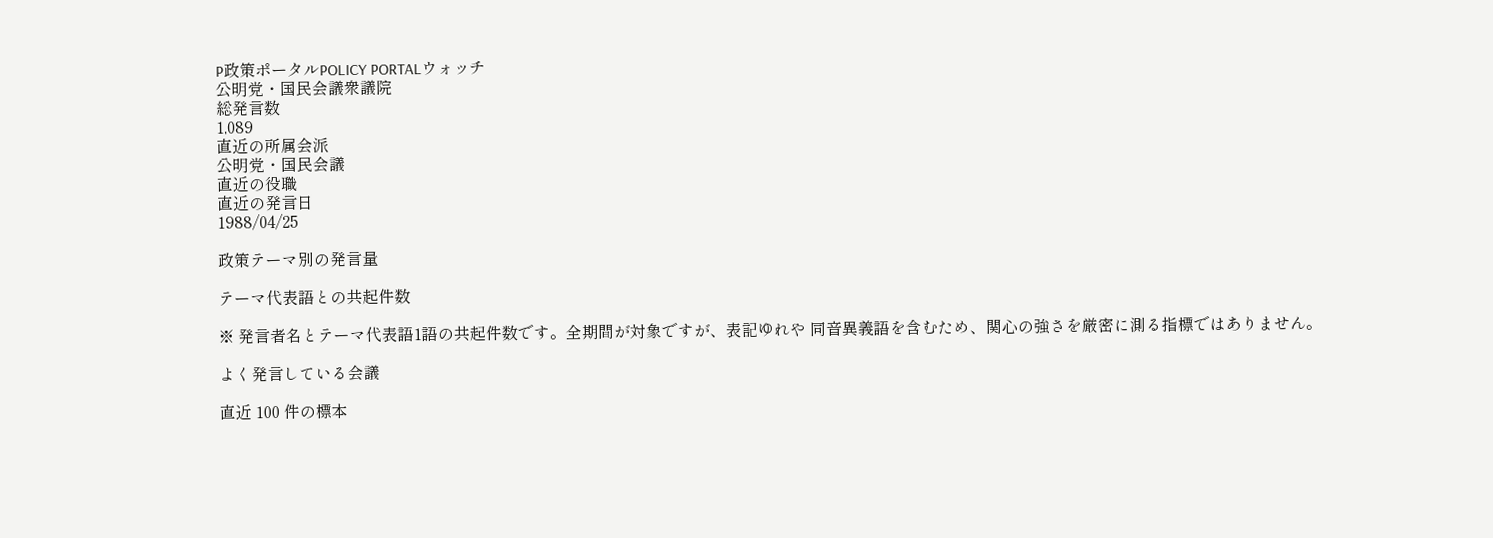P政策ポータルPOLICY PORTALウォッチ
公明党・国民会議衆議院
総発言数
1,089
直近の所属会派
公明党・国民会議
直近の役職
直近の発言日
1988/04/25

政策テーマ別の発言量

テーマ代表語との共起件数

※ 発言者名とテーマ代表語1語の共起件数です。全期間が対象ですが、表記ゆれや 同音異義語を含むため、関心の強さを厳密に測る指標ではありません。

よく発言している会議

直近 100 件の標本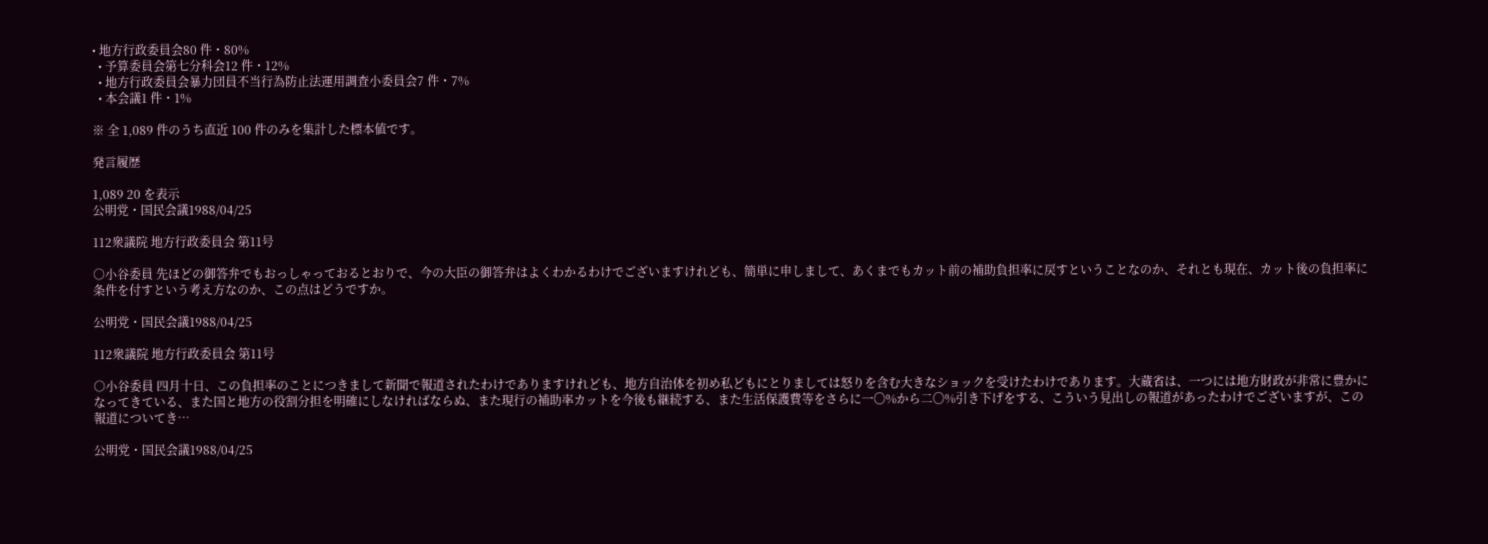• 地方行政委員会80 件・80%
  • 予算委員会第七分科会12 件・12%
  • 地方行政委員会暴力団員不当行為防止法運用調査小委員会7 件・7%
  • 本会議1 件・1%

※ 全 1,089 件のうち直近 100 件のみを集計した標本値です。

発言履歴

1,089 20 を表示
公明党・国民会議1988/04/25

112衆議院 地方行政委員会 第11号

○小谷委員 先ほどの御答弁でもおっしゃっておるとおりで、今の大臣の御答弁はよくわかるわけでございますけれども、簡単に申しまして、あくまでもカット前の補助負担率に戻すということなのか、それとも現在、カット後の負担率に条件を付すという考え方なのか、この点はどうですか。

公明党・国民会議1988/04/25

112衆議院 地方行政委員会 第11号

○小谷委員 四月十日、この負担率のことにつきまして新聞で報道されたわけでありますけれども、地方自治体を初め私どもにとりましては怒りを含む大きなショックを受けたわけであります。大蔵省は、一つには地方財政が非常に豊かになってきている、また国と地方の役割分担を明確にしなければならぬ、また現行の補助率カットを今後も継続する、また生活保護費等をさらに一〇%から二〇%引き下げをする、こういう見出しの報道があったわけでございますが、この報道についてき…

公明党・国民会議1988/04/25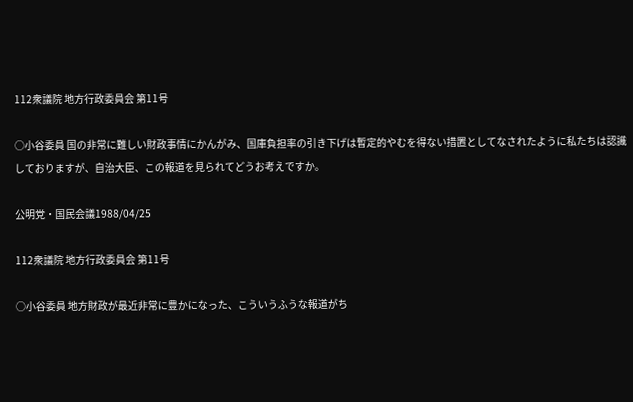112衆議院 地方行政委員会 第11号

○小谷委員 国の非常に難しい財政事情にかんがみ、国庫負担率の引き下げは暫定的やむを得ない措置としてなされたように私たちは認識しておりますが、自治大臣、この報道を見られてどうお考えですか。

公明党・国民会議1988/04/25

112衆議院 地方行政委員会 第11号

○小谷委員 地方財政が最近非常に豊かになった、こういうふうな報道がち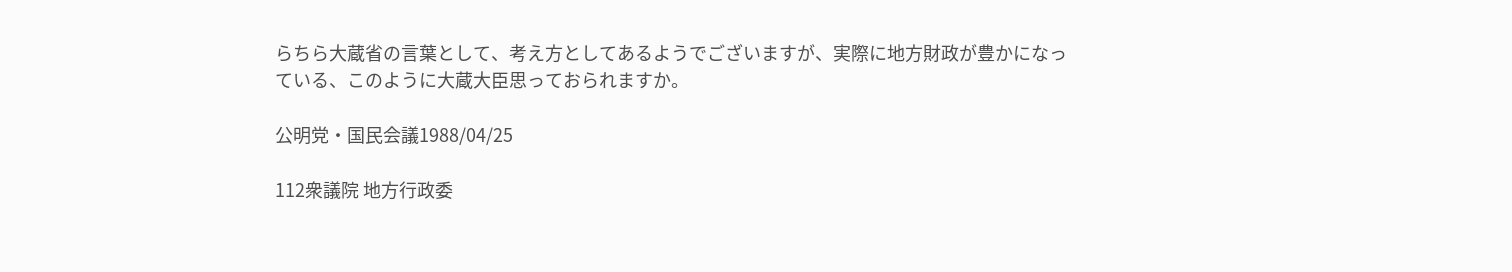らちら大蔵省の言葉として、考え方としてあるようでございますが、実際に地方財政が豊かになっている、このように大蔵大臣思っておられますか。

公明党・国民会議1988/04/25

112衆議院 地方行政委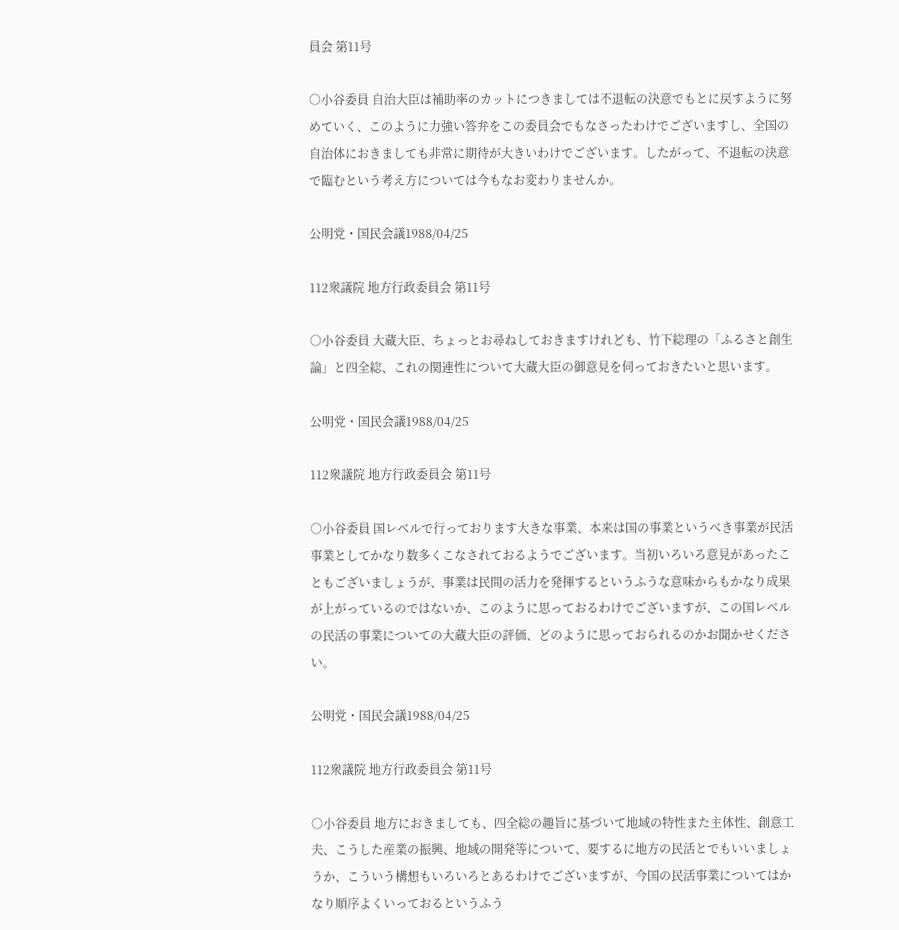員会 第11号

○小谷委員 自治大臣は補助率のカットにつきましては不退転の決意でもとに戻すように努めていく、このように力強い答弁をこの委員会でもなさったわけでございますし、全国の自治体におきましても非常に期待が大きいわけでございます。したがって、不退転の決意で臨むという考え方については今もなお変わりませんか。

公明党・国民会議1988/04/25

112衆議院 地方行政委員会 第11号

○小谷委員 大蔵大臣、ちょっとお尋ねしておきますけれども、竹下総理の「ふるさと創生論」と四全総、これの関連性について大蔵大臣の御意見を伺っておきたいと思います。

公明党・国民会議1988/04/25

112衆議院 地方行政委員会 第11号

○小谷委員 国レベルで行っております大きな事業、本来は国の事業というべき事業が民活事業としてかなり数多くこなされておるようでございます。当初いろいろ意見があったこともございましょうが、事業は民間の活力を発揮するというふうな意味からもかなり成果が上がっているのではないか、このように思っておるわけでございますが、この国レベルの民活の事業についての大蔵大臣の評価、どのように思っておられるのかお聞かせください。

公明党・国民会議1988/04/25

112衆議院 地方行政委員会 第11号

○小谷委員 地方におきましても、四全総の趣旨に基づいて地域の特性また主体性、創意工夫、こうした産業の振興、地域の開発等について、要するに地方の民活とでもいいましょうか、こういう構想もいろいろとあるわけでございますが、今国の民活事業についてはかなり順序よくいっておるというふう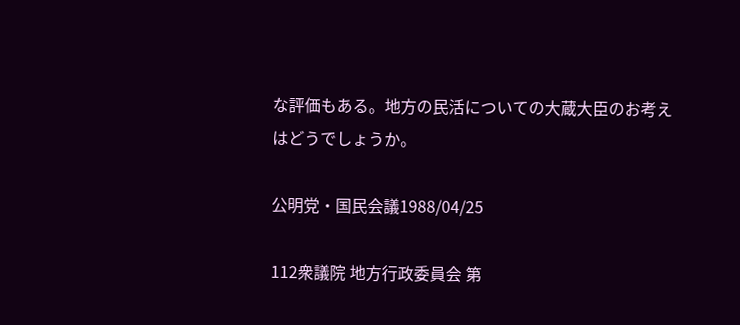な評価もある。地方の民活についての大蔵大臣のお考えはどうでしょうか。

公明党・国民会議1988/04/25

112衆議院 地方行政委員会 第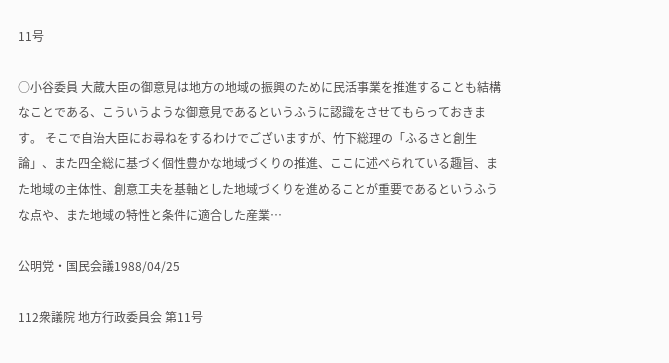11号

○小谷委員 大蔵大臣の御意見は地方の地域の振興のために民活事業を推進することも結構なことである、こういうような御意見であるというふうに認識をさせてもらっておきます。 そこで自治大臣にお尋ねをするわけでございますが、竹下総理の「ふるさと創生論」、また四全総に基づく個性豊かな地域づくりの推進、ここに述べられている趣旨、また地域の主体性、創意工夫を基軸とした地域づくりを進めることが重要であるというふうな点や、また地域の特性と条件に適合した産業…

公明党・国民会議1988/04/25

112衆議院 地方行政委員会 第11号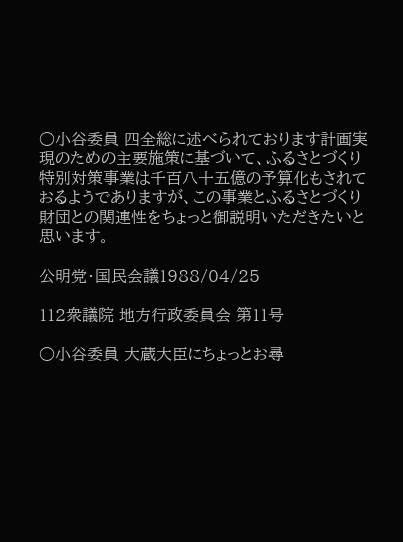○小谷委員 四全総に述べられております計画実現のための主要施策に基づいて、ふるさとづくり特別対策事業は千百八十五億の予算化もされておるようでありますが、この事業とふるさとづくり財団との関連性をちょっと御説明いただきたいと思います。

公明党・国民会議1988/04/25

112衆議院 地方行政委員会 第11号

○小谷委員 大蔵大臣にちょっとお尋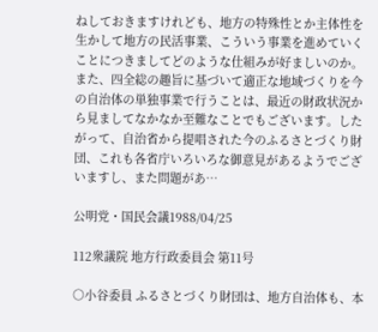ねしておきますけれども、地方の特殊性とか主体性を生かして地方の民活事業、こういう事業を進めていくことにつきましてどのような仕組みが好ましいのか。また、四全総の趣旨に基づいて適正な地域づくりを今の自治体の単独事業で行うことは、最近の財政状況から見ましてなかなか至難なことでもございます。したがって、自治省から提唱された今のふるさとづくり財団、これも各省庁いろいろな御意見があるようでございますし、また問題があ…

公明党・国民会議1988/04/25

112衆議院 地方行政委員会 第11号

○小谷委員 ふるさとづくり財団は、地方自治体も、本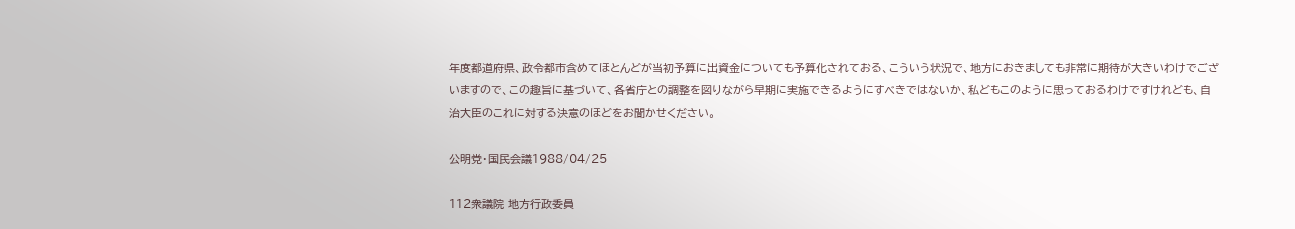年度都道府県、政令都市含めてほとんどが当初予算に出資金についても予算化されておる、こういう状況で、地方におきましても非常に期待が大きいわけでございますので、この趣旨に基づいて、各省庁との調整を図りながら早期に実施できるようにすべきではないか、私どもこのように思っておるわけですけれども、自治大臣のこれに対する決意のほどをお聞かせください。

公明党・国民会議1988/04/25

112衆議院 地方行政委員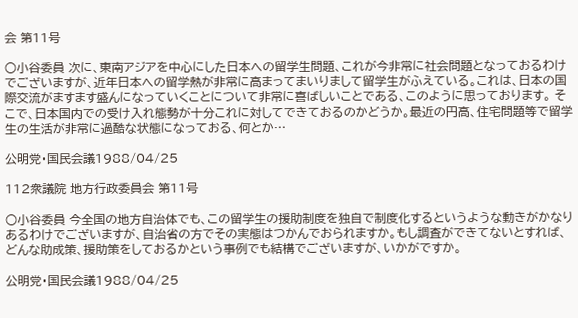会 第11号

○小谷委員 次に、東南アジアを中心にした日本への留学生問題、これが今非常に社会問題となっておるわけでございますが、近年日本への留学熱が非常に高まってまいりまして留学生がふえている。これは、日本の国際交流がますます盛んになっていくことについて非常に喜ばしいことである、このように思っております。 そこで、日本国内での受け入れ態勢が十分これに対してできておるのかどうか。最近の円高、住宅問題等で留学生の生活が非常に過酷な状態になっておる、何とか…

公明党・国民会議1988/04/25

112衆議院 地方行政委員会 第11号

○小谷委員 今全国の地方自治体でも、この留学生の援助制度を独自で制度化するというような動きがかなりあるわけでございますが、自治省の方でその実態はつかんでおられますか。もし調査ができてないとすれば、どんな助成策、援助策をしておるかという事例でも結構でございますが、いかがですか。

公明党・国民会議1988/04/25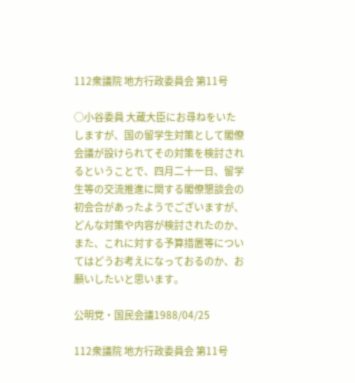112衆議院 地方行政委員会 第11号

○小谷委員 大蔵大臣にお尋ねをいたしますが、国の留学生対策として閣僚会議が設けられてその対策を検討されるということで、四月二十一日、留学生等の交流推進に関する閣僚懇談会の初会合があったようでございますが、どんな対策や内容が検討されたのか、また、これに対する予算措置等についてはどうお考えになっておるのか、お願いしたいと思います。

公明党・国民会議1988/04/25

112衆議院 地方行政委員会 第11号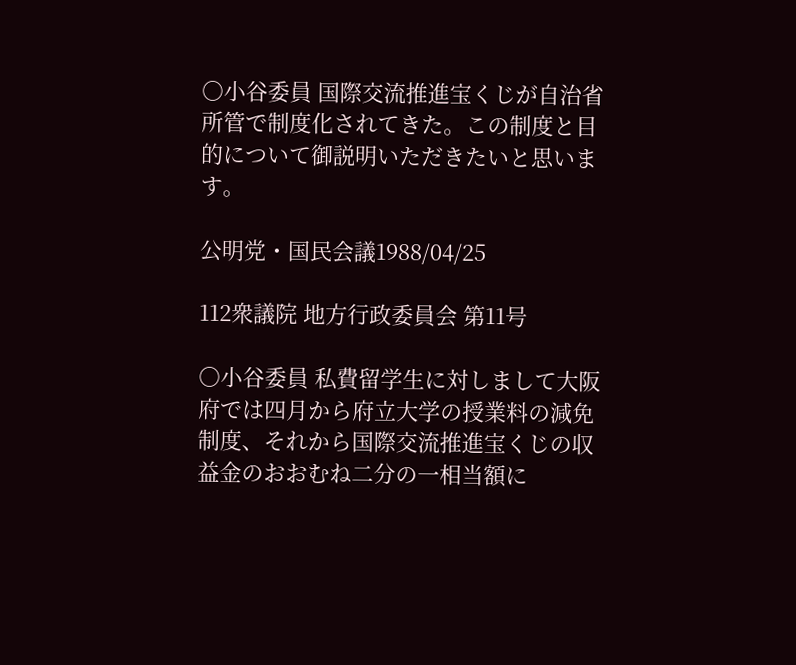○小谷委員 国際交流推進宝くじが自治省所管で制度化されてきた。この制度と目的について御説明いただきたいと思います。

公明党・国民会議1988/04/25

112衆議院 地方行政委員会 第11号

○小谷委員 私費留学生に対しまして大阪府では四月から府立大学の授業料の減免制度、それから国際交流推進宝くじの収益金のおおむね二分の一相当額に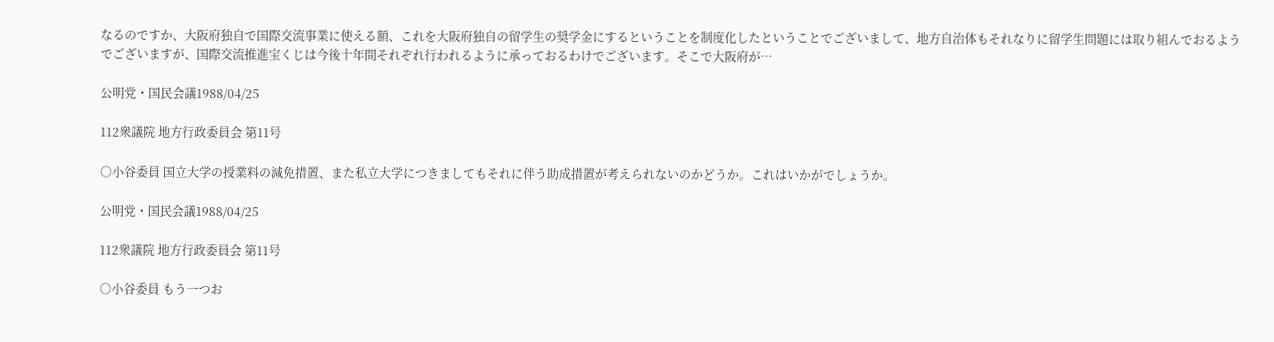なるのですか、大阪府独自で国際交流事業に使える額、これを大阪府独自の留学生の奨学金にするということを制度化したということでございまして、地方自治体もそれなりに留学生問題には取り組んでおるようでございますが、国際交流推進宝くじは今後十年間それぞれ行われるように承っておるわけでございます。そこで大阪府が…

公明党・国民会議1988/04/25

112衆議院 地方行政委員会 第11号

○小谷委員 国立大学の授業料の減免措置、また私立大学につきましてもそれに伴う助成措置が考えられないのかどうか。これはいかがでしょうか。

公明党・国民会議1988/04/25

112衆議院 地方行政委員会 第11号

○小谷委員 もう一つお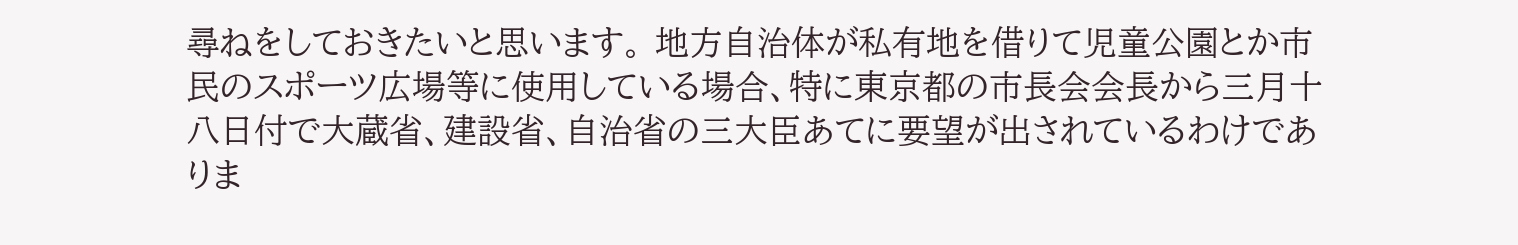尋ねをしておきたいと思います。 地方自治体が私有地を借りて児童公園とか市民のスポーツ広場等に使用している場合、特に東京都の市長会会長から三月十八日付で大蔵省、建設省、自治省の三大臣あてに要望が出されているわけでありま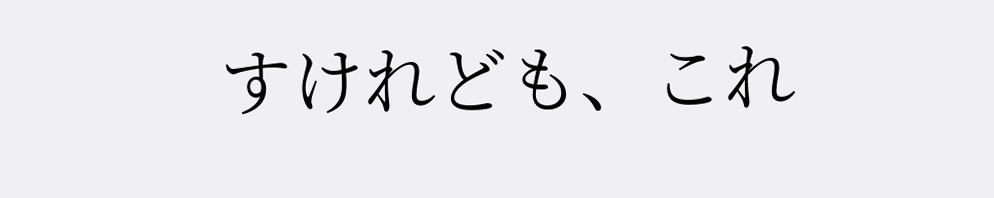すけれども、これ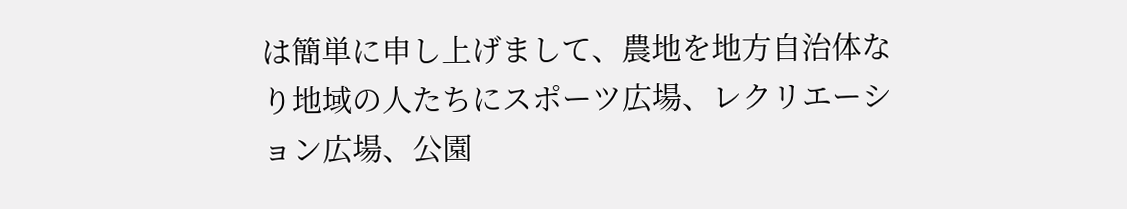は簡単に申し上げまして、農地を地方自治体なり地域の人たちにスポーツ広場、レクリエーション広場、公園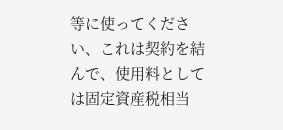等に使ってください、これは契約を結んで、使用料としては固定資産税相当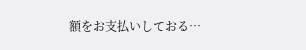額をお支払いしておる…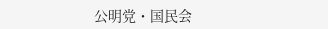公明党・国民会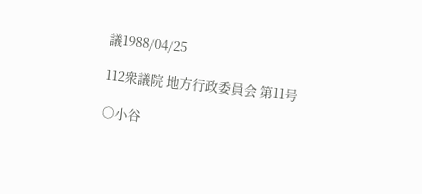議1988/04/25

112衆議院 地方行政委員会 第11号

○小谷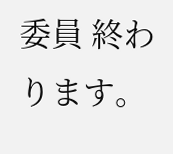委員 終わります。